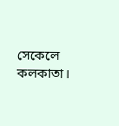সেকেলে কলকাতা।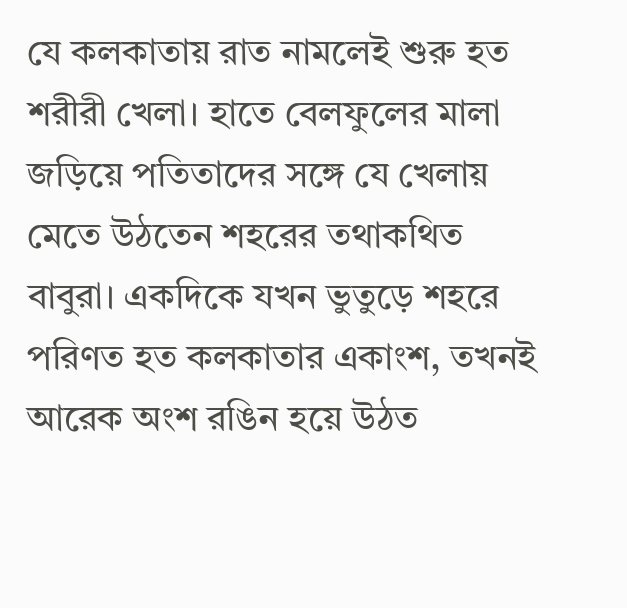যে কলকাতায় রাত নামলেই শুরু হত শরীরী খেলা। হাতে বেলফুলের মালা জড়িয়ে পতিতাদের সঙ্গে যে খেলায় মেতে উঠতেন শহরের তথাকথিত বাবুরা। একদিকে যখন ভুতুড়ে শহরে পরিণত হত কলকাতার একাংশ, তখনই আরেক অংশ রঙিন হয়ে উঠত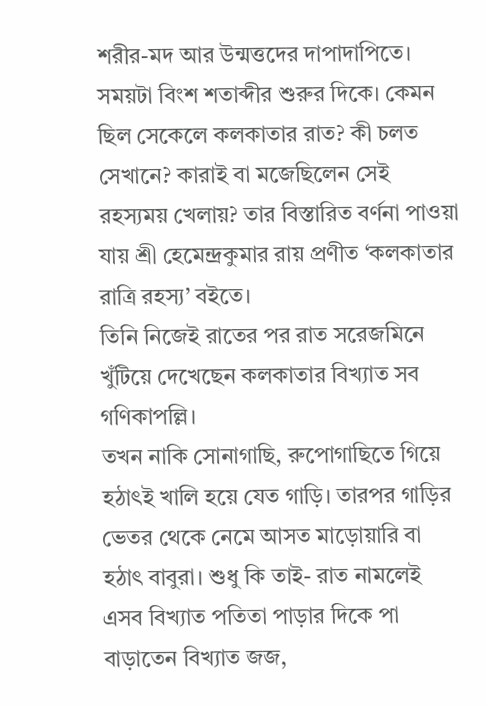শরীর-মদ আর উন্মত্তদের দাপাদাপিতে।
সময়টা বিংশ শতাব্দীর শুরুর দিকে। কেমন ছিল সেকেলে কলকাতার রাত? কী চলত সেখানে? কারাই বা মজেছিলেন সেই রহস্যময় খেলায়? তার বিস্তারিত বর্ণনা পাওয়া যায় শ্রী হেমেন্দ্রকুমার রায় প্রণীত ‘কলকাতার রাত্রি রহস্য’ বইতে।
তিনি নিজেই রাতের পর রাত সরেজমিনে খুঁটিয়ে দেখেছেন কলকাতার বিখ্যাত সব গণিকাপল্লি।
তখন নাকি সোনাগাছি, রুপোগাছিতে গিয়ে হঠাৎই খালি হয়ে যেত গাড়ি। তারপর গাড়ির ভেতর থেকে নেমে আসত মাড়োয়ারি বা হঠাৎ বাবুরা। শুধু কি তাই- রাত নামলেই এসব বিখ্যাত পতিতা পাড়ার দিকে পা বাড়াতেন বিখ্যাত জজ,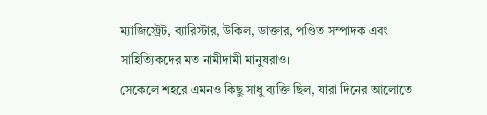ম্যাজিস্ট্রেট, ব্যারিস্টার, উকিল, ডাক্তার, পণ্ডিত সম্পাদক এবং সাহিত্যিকদের মত নামীদামী মানুষরাও।
সেকেলে শহরে এমনও কিছু সাধু ব্যক্তি ছিল, যারা দিনের আলোতে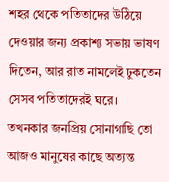শহর থেকে পতিতাদের উঠিয়ে দেওয়ার জন্য প্রকাশ্য সভায় ভাষণ দিতেন, আর রাত নামলেই ঢুকতেন সেসব পতিতাদেরই ঘরে।
তখনকার জনপ্রিয় সোনাগাছি তো আজও মানুষের কাছে অত্যন্ত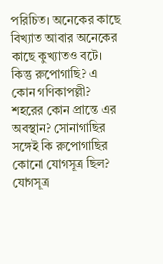পরিচিত। অনেকের কাছে বিখ্যাত আবার অনেকের কাছে কুখ্যাতও বটে।
কিন্তু রুপোগাছি? এ কোন গণিকাপল্লী? শহরের কোন প্রান্তে এর অবস্থান? সোনাগাছির সঙ্গেই কি রুপোগাছির কোনো যোগসূত্র ছিল?
যোগসূত্র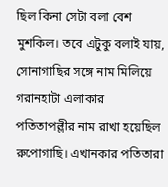ছিল কিনা সেটা বলা বেশ মুশকিল। তবে এটুকু বলাই যায়, সোনাগাছির সঙ্গে নাম মিলিয়ে গরানহাটা এলাকার পতিতাপল্লীর নাম রাখা হয়েছিল রুপোগাছি। এখানকার পতিতারা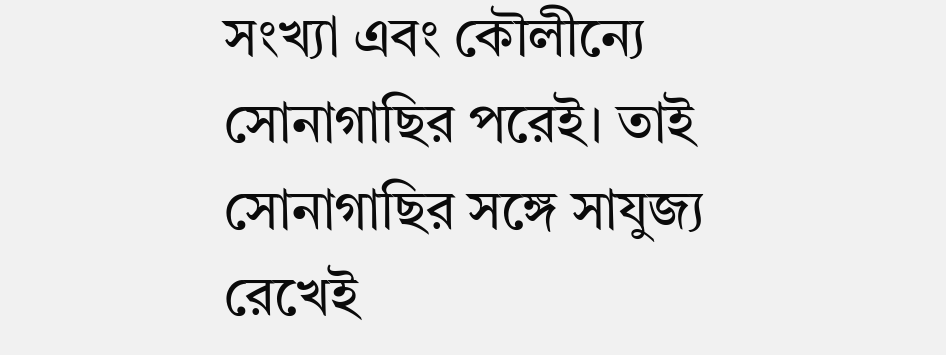সংখ্যা এবং কৌলীন্যে সোনাগাছির পরেই। তাই সোনাগাছির সঙ্গে সাযুজ্য রেখেই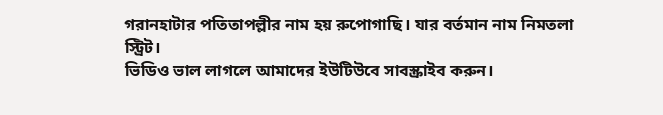গরানহাটার পতিতাপল্লীর নাম হয় রুপোগাছি। যার বর্তমান নাম নিমতলা স্ট্রিট।
ভিডিও ভাল লাগলে আমাদের ইউটিউবে সাবস্ক্রাইব করুন।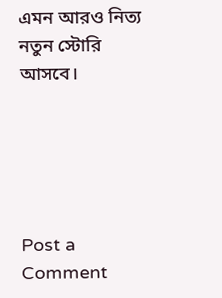এমন আরও নিত্য নতুন স্টোরি আসবে।





Post a Comment